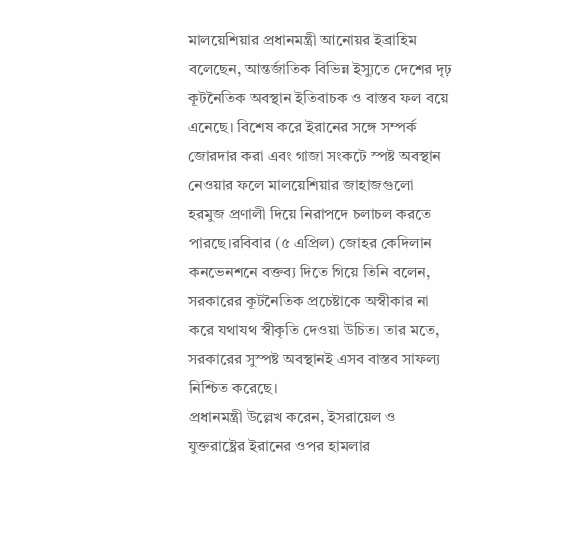মালয়েশিয়ার প্রধানমন্ত্রী আনোয়র ইব্রাহিম বলেছেন, আন্তর্জাতিক বিভিন্ন ইস্যুতে দেশের দৃঢ় কূটনৈতিক অবস্থান ইতিবাচক ও বাস্তব ফল বয়ে এনেছে। বিশেষ করে ইরানের সঙ্গে সম্পর্ক জোরদার করা এবং গাজা সংকটে স্পষ্ট অবস্থান নেওয়ার ফলে মালয়েশিয়ার জাহাজগুলো হরমুজ প্রণালী দিয়ে নিরাপদে চলাচল করতে পারছে।রবিবার (৫ এপ্রিল) জোহর কেদিলান কনভেনশনে বক্তব্য দিতে গিয়ে তিনি বলেন, সরকারের কূটনৈতিক প্রচেষ্টাকে অস্বীকার না করে যথাযথ স্বীকৃতি দেওয়া উচিত। তার মতে, সরকারের সুস্পষ্ট অবস্থানই এসব বাস্তব সাফল্য নিশ্চিত করেছে।
প্রধানমন্ত্রী উল্লেখ করেন, ইসরায়েল ও যুক্তরাষ্ট্রের ইরানের ওপর হামলার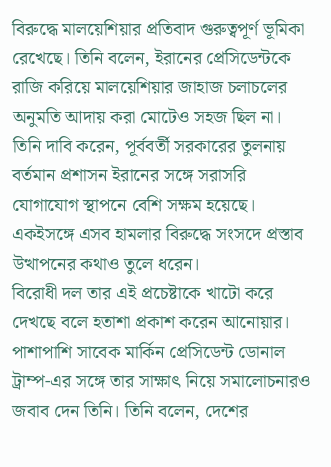বিরুদ্ধে মালয়েশিয়ার প্রতিবাদ গুরুত্বপূর্ণ ভূমিকা রেখেছে। তিনি বলেন, ইরানের প্রেসিডেন্টকে রাজি করিয়ে মালয়েশিয়ার জাহাজ চলাচলের অনুমতি আদায় করা মোটেও সহজ ছিল না।
তিনি দাবি করেন, পূর্ববর্তী সরকারের তুলনায় বর্তমান প্রশাসন ইরানের সঙ্গে সরাসরি যোগাযোগ স্থাপনে বেশি সক্ষম হয়েছে। একইসঙ্গে এসব হামলার বিরুদ্ধে সংসদে প্রস্তাব উত্থাপনের কথাও তুলে ধরেন।
বিরোধী দল তার এই প্রচেষ্টাকে খাটো করে দেখছে বলে হতাশা প্রকাশ করেন আনোয়ার। পাশাপাশি সাবেক মার্কিন প্রেসিডেন্ট ডোনাল ট্রাম্প-এর সঙ্গে তার সাক্ষাৎ নিয়ে সমালোচনারও জবাব দেন তিনি। তিনি বলেন, দেশের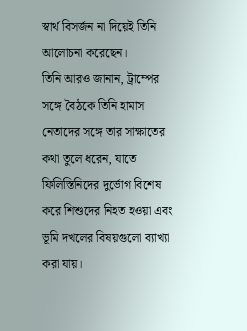স্বার্থ বিসর্জন না দিয়েই তিনি আলোচনা করেছেন।
তিনি আরও জানান, ট্রাম্পের সঙ্গে বৈঠকে তিনি হামাস নেতাদের সঙ্গে তার সাক্ষাতের কথা তুলে ধরেন, যাতে ফিলিস্তিনিদের দুর্ভোগ বিশেষ করে শিশুদের নিহত হওয়া এবং ভূমি দখলের বিষয়গুলো ব্যাখ্যা করা যায়।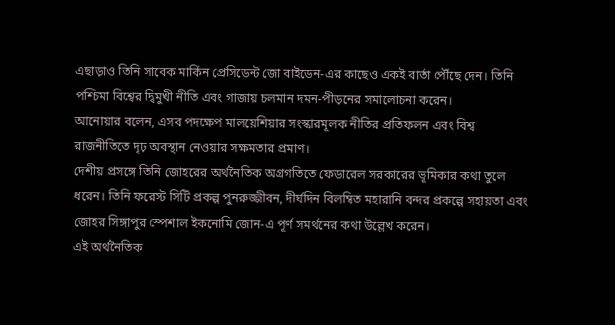এছাড়াও তিনি সাবেক মার্কিন প্রেসিডেন্ট জো বাইডেন-এর কাছেও একই বার্তা পৌঁছে দেন। তিনি পশ্চিমা বিশ্বের দ্বিমুখী নীতি এবং গাজায় চলমান দমন-পীড়নের সমালোচনা করেন।
আনোয়ার বলেন, এসব পদক্ষেপ মালয়েশিয়ার সংস্কারমূলক নীতির প্রতিফলন এবং বিশ্ব রাজনীতিতে দৃঢ় অবস্থান নেওয়ার সক্ষমতার প্রমাণ।
দেশীয় প্রসঙ্গে তিনি জোহরের অর্থনৈতিক অগ্রগতিতে ফেডারেল সরকারের ভূমিকার কথা তুলে ধরেন। তিনি ফরেস্ট সিটি প্রকল্প পুনরুজ্জীবন, দীর্ঘদিন বিলম্বিত মহারানি বন্দর প্রকল্পে সহায়তা এবং জোহর সিঙ্গাপুর স্পেশাল ইকনোমি জোন-এ পূর্ণ সমর্থনের কথা উল্লেখ করেন।
এই অর্থনৈতিক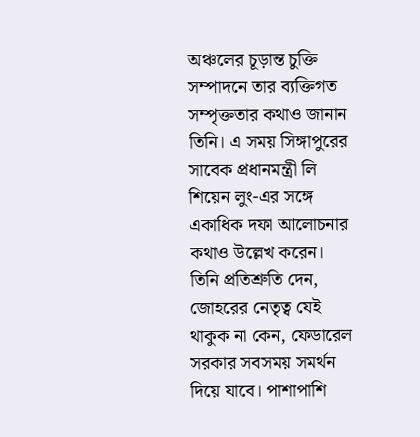অঞ্চলের চূড়ান্ত চুক্তি সম্পাদনে তার ব্যক্তিগত সম্পৃক্ততার কথাও জানান তিনি। এ সময় সিঙ্গাপুরের সাবেক প্রধানমন্ত্রী লি শিয়েন লুং-এর সঙ্গে একাধিক দফা আলোচনার কথাও উল্লেখ করেন।
তিনি প্রতিশ্রুতি দেন, জোহরের নেতৃত্ব যেই থাকুক না কেন, ফেডারেল সরকার সবসময় সমর্থন দিয়ে যাবে। পাশাপাশি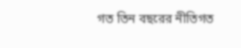গত তিন বছরের নীতিগত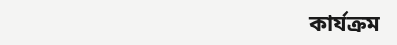কার্যক্রম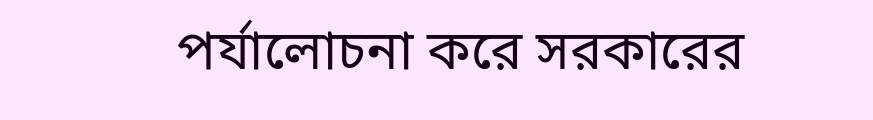পর্যালোচনা করে সরকারের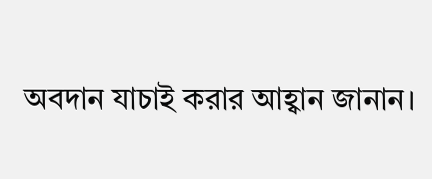অবদান যাচাই করার আহ্বান জানান।